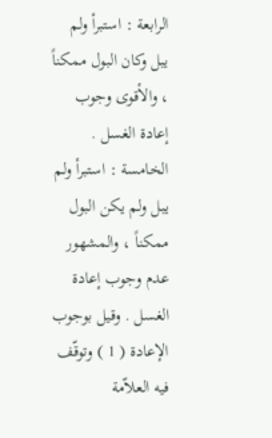الرابعة : استبرأ ولم يبل وكان البول ممكناً ، والأقوى وجوب إعادة الغسل .
الخامسة : استبرأ ولم يبل ولم يكن البول ممكناً ، والمشهور عدم وجوب إعادة
الغسل . وقيل بوجوب الإعادة ( 1 ) وتوقّف فيه العلاّمة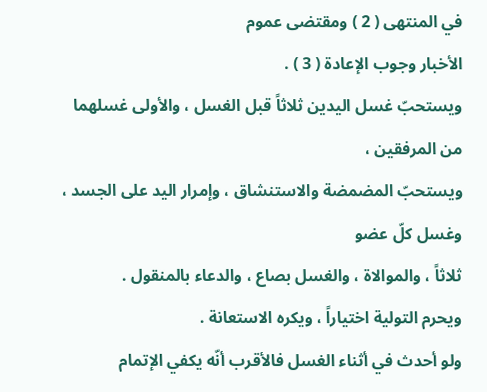في المنتهى ( 2 ) ومقتضى عموم
الأخبار وجوب الإعادة ( 3 ) .
ويستحبّ غسل اليدين ثلاثاً قبل الغسل ، والأولى غسلهما من المرفقين ،
ويستحبّ المضمضة والاستنشاق ، وإمرار اليد على الجسد ، وغسل كلّ عضو
ثلاثاً ، والموالاة ، والغسل بصاع ، والدعاء بالمنقول .
ويحرم التولية اختياراً ، ويكره الاستعانة .
ولو أحدث في أثناء الغسل فالأقرب أنّه يكفي الإتمام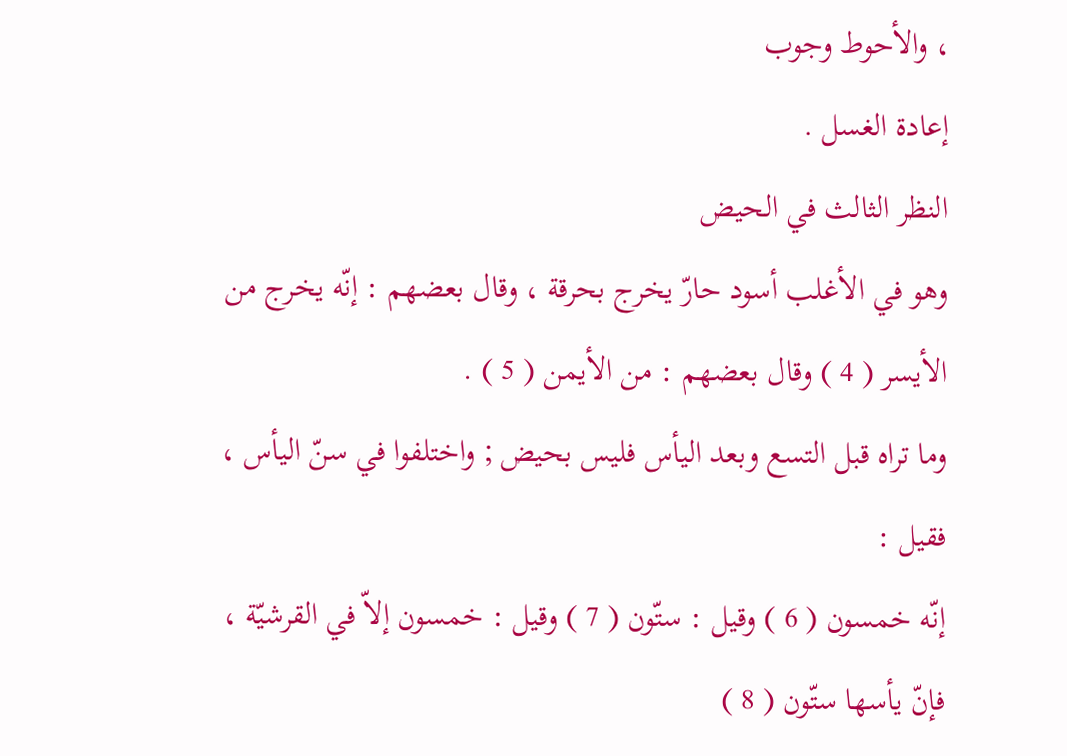، والأحوط وجوب
إعادة الغسل .
النظر الثالث في الحيض
وهو في الأغلب أسود حارّ يخرج بحرقة ، وقال بعضهم : إنّه يخرج من
الأيسر ( 4 ) وقال بعضهم : من الأيمن ( 5 ) .
وما تراه قبل التسع وبعد اليأس فليس بحيض ; واختلفوا في سنّ اليأس ، فقيل :
إنّه خمسون ( 6 ) وقيل : ستّون ( 7 ) وقيل : خمسون إلاّ في القرشيّة ، فإنّ يأسها ستّون ( 8 )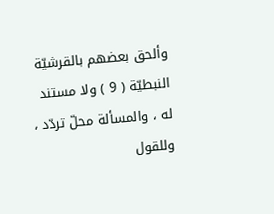وألحق بعضهم بالقرشيّة النبطيّة ( 9 ) ولا مستند له ، والمسألة محلّ تردّد ، وللقول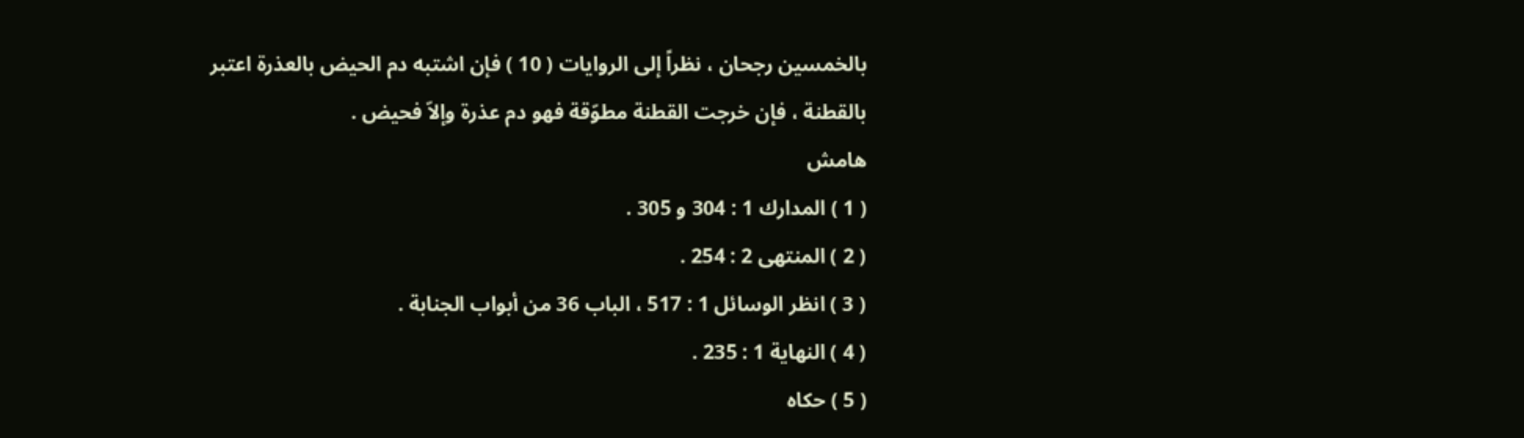بالخمسين رجحان ، نظراً إلى الروايات ( 10 ) فإن اشتبه دم الحيض بالعذرة اعتبر
بالقطنة ، فإن خرجت القطنة مطوّقة فهو دم عذرة وإلاّ فحيض .
هامش
( 1 ) المدارك 1 : 304 و 305 .
( 2 ) المنتهى 2 : 254 .
( 3 ) انظر الوسائل 1 : 517 ، الباب 36 من أبواب الجنابة .
( 4 ) النهاية 1 : 235 .
( 5 ) حكاه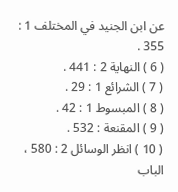عن ابن الجنيد في المختلف 1 : 355 .
( 6 ) النهاية 2 : 441 .
( 7 ) الشرائع 1 : 29 .
( 8 ) المبسوط 1 : 42 .
( 9 ) المقنعة : 532 .
( 10 ) انظر الوسائل 2 : 580 ، الباب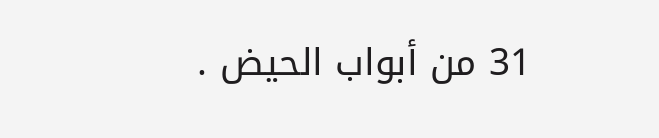31 من أبواب الحيض .